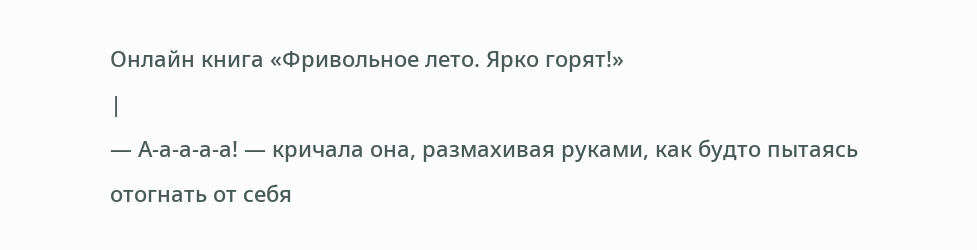Онлайн книга «Фривольное лето. Ярко горят!»
|
— А-а-а-а-а! — кричала она, размахивая руками, как будто пытаясь отогнать от себя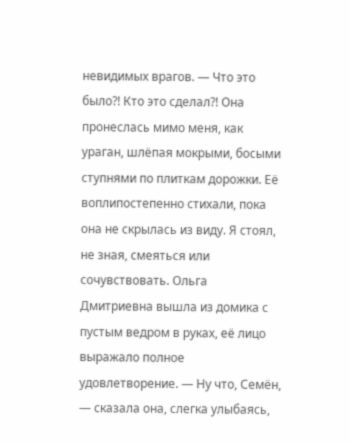невидимых врагов. — Что это было⁈ Кто это сделал⁈ Она пронеслась мимо меня, как ураган, шлёпая мокрыми, босыми ступнями по плиткам дорожки. Её воплипостепенно стихали, пока она не скрылась из виду. Я стоял, не зная, смеяться или сочувствовать. Ольга Дмитриевна вышла из домика с пустым ведром в руках, её лицо выражало полное удовлетворение. — Ну что, Семён, — сказала она, слегка улыбаясь,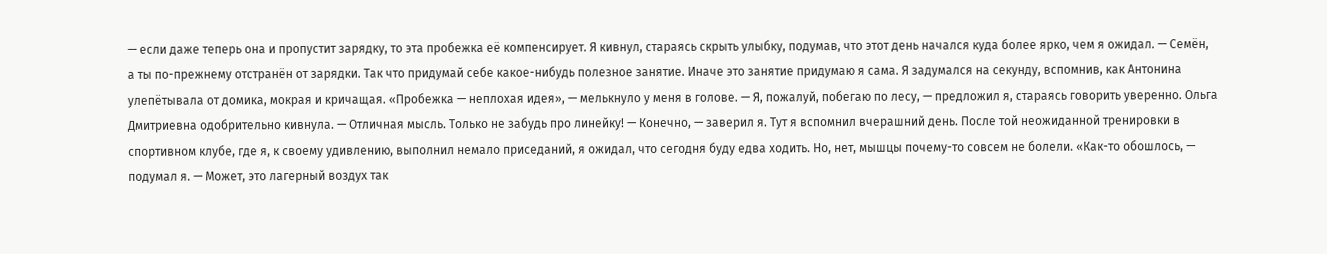— если даже теперь она и пропустит зарядку, то эта пробежка её компенсирует. Я кивнул, стараясь скрыть улыбку, подумав, что этот день начался куда более ярко, чем я ожидал. — Семён, а ты по-прежнему отстранён от зарядки. Так что придумай себе какое-нибудь полезное занятие. Иначе это занятие придумаю я сама. Я задумался на секунду, вспомнив, как Антонина улепётывала от домика, мокрая и кричащая. «Пробежка — неплохая идея», — мелькнуло у меня в голове. — Я, пожалуй, побегаю по лесу, — предложил я, стараясь говорить уверенно. Ольга Дмитриевна одобрительно кивнула. — Отличная мысль. Только не забудь про линейку! — Конечно, — заверил я. Тут я вспомнил вчерашний день. После той неожиданной тренировки в спортивном клубе, где я, к своему удивлению, выполнил немало приседаний, я ожидал, что сегодня буду едва ходить. Но, нет, мышцы почему-то совсем не болели. «Как-то обошлось, — подумал я. — Может, это лагерный воздух так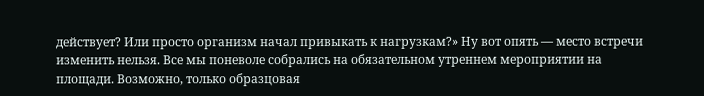действует? Или просто организм начал привыкать к нагрузкам?» Ну вот опять — место встречи изменить нельзя. Все мы поневоле собрались на обязательном утреннем мероприятии на площади. Возможно, только образцовая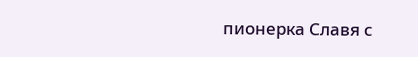пионерка Славя с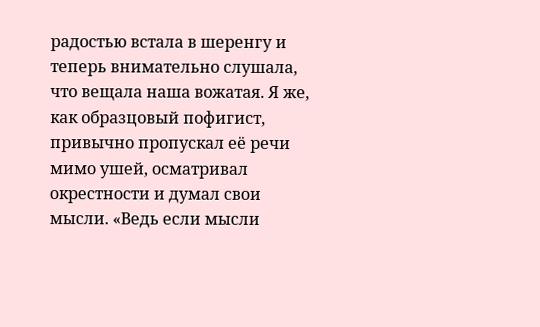радостью встала в шеренгу и теперь внимательно слушала, что вещала наша вожатая. Я же, как образцовый пофигист, привычно пропускал её речи мимо ушей, осматривал окрестности и думал свои мысли. «Ведь если мысли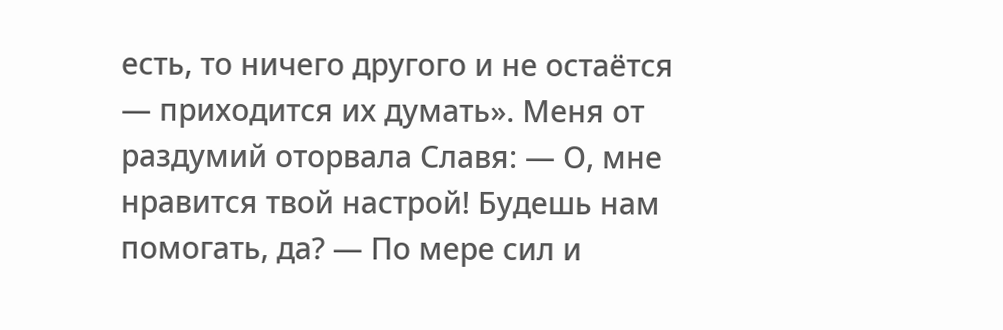есть, то ничего другого и не остаётся — приходится их думать». Меня от раздумий оторвала Славя: — О, мне нравится твой настрой! Будешь нам помогать, да? — По мере сил и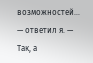возможностей… — ответил я. — Так, а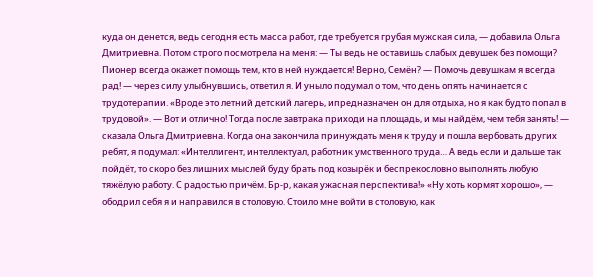куда он денется, ведь сегодня есть масса работ, где требуется грубая мужская сила, — добавила Ольга Дмитриевна. Потом строго посмотрела на меня: — Ты ведь не оставишь слабых девушек без помощи? Пионер всегда окажет помощь тем, кто в ней нуждается! Верно, Семён? — Помочь девушкам я всегда рад! — через силу улыбнувшись, ответил я. И уныло подумал о том, что день опять начинается с трудотерапии. «Вроде это летний детский лагерь, ипредназначен он для отдыха, но я как будто попал в трудовой». — Вот и отлично! Тогда после завтрака приходи на площадь, и мы найдём, чем тебя занять! — сказала Ольга Дмитриевна. Когда она закончила принуждать меня к труду и пошла вербовать других ребят, я подумал: «Интеллигент, интеллектуал, работник умственного труда… А ведь если и дальше так пойдёт, то скоро без лишних мыслей буду брать под козырёк и беспрекословно выполнять любую тяжёлую работу. С радостью причём. Бр-р, какая ужасная перспектива!» «Ну хоть кормят хорошо», — ободрил себя я и направился в столовую. Стоило мне войти в столовую, как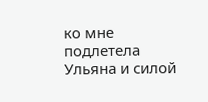ко мне подлетела Ульяна и силой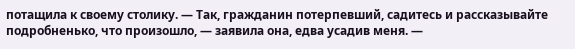потащила к своему столику. — Так, гражданин потерпевший, садитесь и рассказывайте подробненько, что произошло, — заявила она, едва усадив меня. —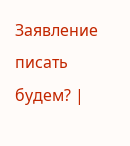Заявление писать будем? |